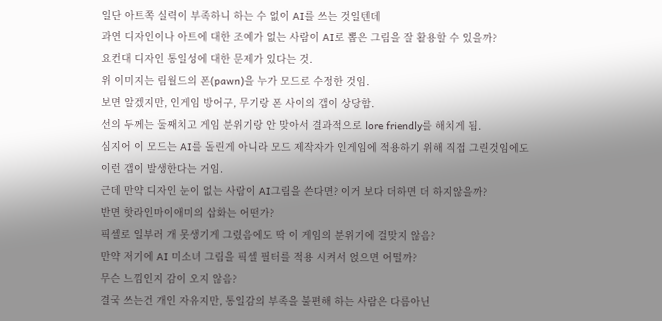일단 아트쪽 실력이 부족하니 하는 수 없이 AI를 쓰는 것일텐데
과연 디자인이나 아트에 대한 조예가 없는 사람이 AI로 뽑은 그림을 잘 활용할 수 있을까?
요컨대 디자인 통일성에 대한 문제가 있다는 것.
위 이미지는 림월드의 폰(pawn)을 누가 모드로 수정한 것임.
보면 알겠지만, 인게임 방어구, 무기랑 폰 사이의 갭이 상당함.
선의 두께는 둘째치고 게임 분위기랑 안 맞아서 결과적으로 lore friendly를 해치게 됨.
심지어 이 모드는 AI를 돌린게 아니라 모드 제작자가 인게임에 적용하기 위해 직접 그린것임에도
이런 갭이 발생한다는 거임.
근데 만약 디자인 눈이 없는 사람이 AI그림을 쓴다면? 이거 보다 더하면 더 하지않을까?
반면 핫라인마이애미의 삽화는 어떤가?
픽셀로 일부러 개 못생기게 그렸음에도 딱 이 게임의 분위기에 걸맞지 않음?
만약 저기에 AI 미소녀 그림을 픽셀 필터를 적용 시켜서 얹으면 어떨까?
무슨 느낌인지 감이 오지 않음?
결국 쓰는건 개인 자유지만, 통일감의 부족을 불편해 하는 사람은 다름아닌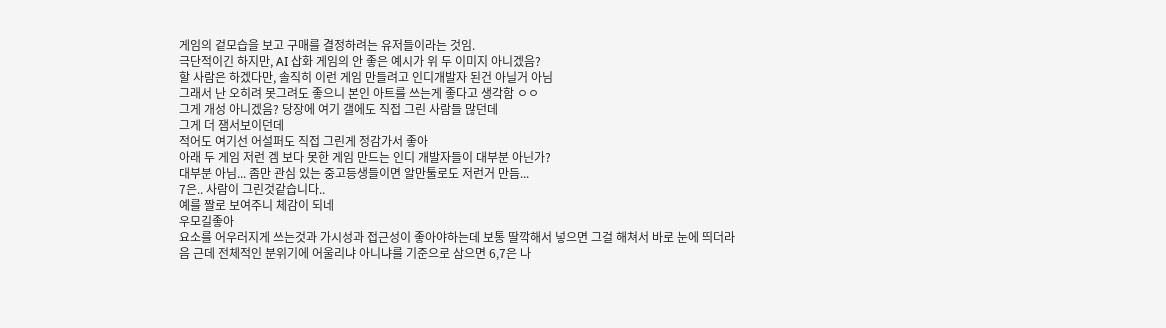게임의 겉모습을 보고 구매를 결정하려는 유저들이라는 것임.
극단적이긴 하지만, AI 삽화 게임의 안 좋은 예시가 위 두 이미지 아니겠음?
할 사람은 하겠다만, 솔직히 이런 게임 만들려고 인디개발자 된건 아닐거 아님
그래서 난 오히려 못그려도 좋으니 본인 아트를 쓰는게 좋다고 생각함 ㅇㅇ
그게 개성 아니겠음? 당장에 여기 갤에도 직접 그린 사람들 많던데
그게 더 잼서보이던데
적어도 여기선 어설퍼도 직접 그린게 정감가서 좋아
아래 두 게임 저런 겜 보다 못한 게임 만드는 인디 개발자들이 대부분 아닌가?
대부분 아님... 좀만 관심 있는 중고등생들이면 알만툴로도 저런거 만듬...
7은.. 사람이 그린것같습니다..
예를 짤로 보여주니 체감이 되네
우모길좋아
요소를 어우러지게 쓰는것과 가시성과 접근성이 좋아야하는데 보통 딸깍해서 넣으면 그걸 해쳐서 바로 눈에 띄더라
음 근데 전체적인 분위기에 어울리냐 아니냐를 기준으로 삼으면 6,7은 나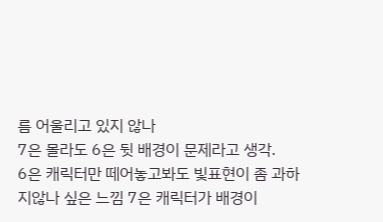름 어울리고 있지 않나
7은 몰라도 6은 뒷 배경이 문제라고 생각.
6은 캐릭터만 떼어놓고봐도 빛표현이 좀 과하지않나 싶은 느낌 7은 캐릭터가 배경이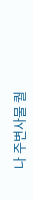나 주변사물 퀄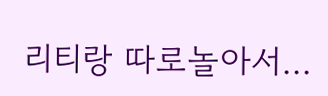리티랑 따로놀아서...